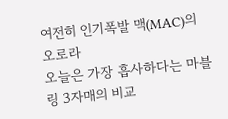여전히 인기폭발 맥(MAC)의 오로라
오늘은 가장 흡사하다는 마블링 3자매의 비교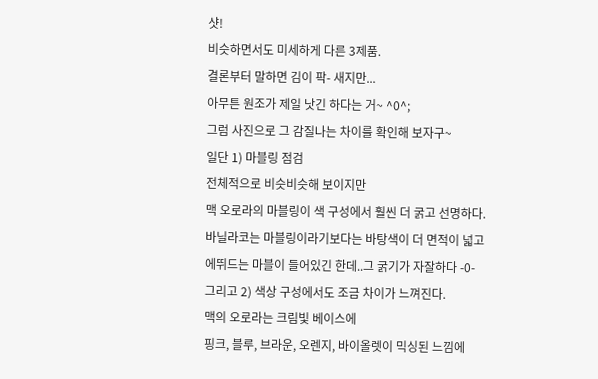샷!
비슷하면서도 미세하게 다른 3제품.
결론부터 말하면 김이 팍- 새지만...
아무튼 원조가 제일 낫긴 하다는 거~ ^0^;
그럼 사진으로 그 감질나는 차이를 확인해 보자구~
일단 1) 마블링 점검
전체적으로 비슷비슷해 보이지만
맥 오로라의 마블링이 색 구성에서 훨씬 더 굵고 선명하다.
바닐라코는 마블링이라기보다는 바탕색이 더 면적이 넓고
에뛰드는 마블이 들어있긴 한데..그 굵기가 자잘하다 -0-
그리고 2) 색상 구성에서도 조금 차이가 느껴진다.
맥의 오로라는 크림빛 베이스에
핑크, 블루, 브라운, 오렌지, 바이올렛이 믹싱된 느낌에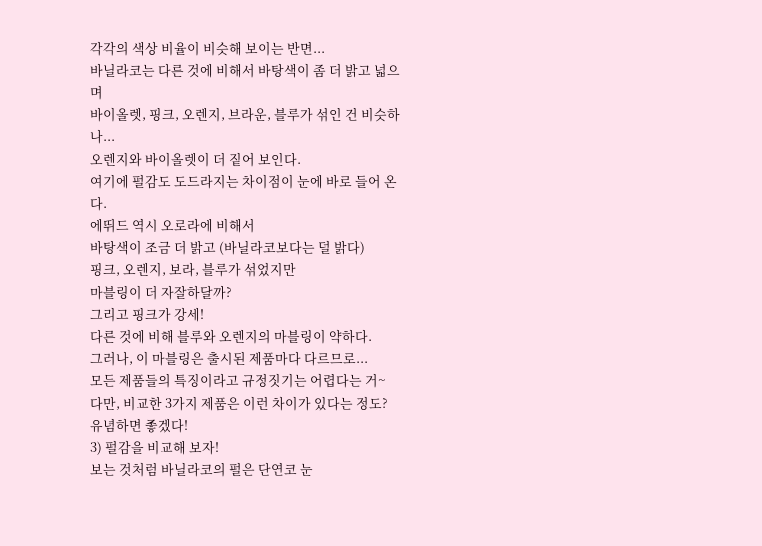각각의 색상 비율이 비슷해 보이는 반면...
바닐라코는 다른 것에 비해서 바탕색이 좀 더 밝고 넓으며
바이올렛, 핑크, 오렌지, 브라운, 블루가 섞인 건 비슷하나...
오렌지와 바이올렛이 더 짙어 보인다.
여기에 펄감도 도드라지는 차이점이 눈에 바로 들어 온다.
에뛰드 역시 오로라에 비해서
바탕색이 조금 더 밝고 (바닐라코보다는 덜 밝다)
핑크, 오렌지, 보라, 블루가 섞었지만
마블링이 더 자잘하달까?
그리고 핑크가 강세!
다른 것에 비해 블루와 오렌지의 마블링이 약하다.
그러나, 이 마블링은 출시된 제품마다 다르므로...
모든 제품들의 특징이라고 규정짓기는 어렵다는 거~
다만, 비교한 3가지 제품은 이런 차이가 있다는 정도? 유념하면 좋겠다!
3) 펄감을 비교해 보자!
보는 것처럼 바닐라코의 펄은 단연코 눈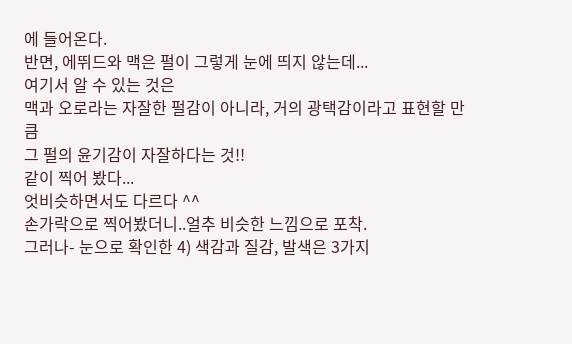에 들어온다.
반면, 에뛰드와 맥은 펄이 그렇게 눈에 띄지 않는데...
여기서 알 수 있는 것은
맥과 오로라는 자잘한 펄감이 아니라, 거의 광택감이라고 표현할 만큼
그 펄의 윤기감이 자잘하다는 것!!
같이 찍어 봤다...
엇비슷하면서도 다르다 ^^
손가락으로 찍어봤더니..얼추 비슷한 느낌으로 포착.
그러나- 눈으로 확인한 4) 색감과 질감, 발색은 3가지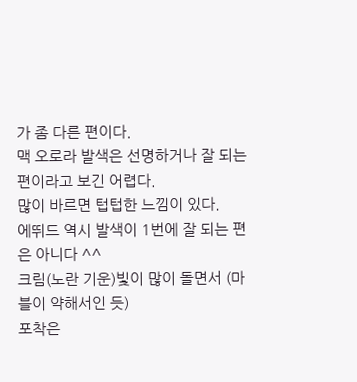가 좀 다른 편이다.
맥 오로라 발색은 선명하거나 잘 되는 편이라고 보긴 어렵다.
많이 바르면 텁텁한 느낌이 있다.
에뛰드 역시 발색이 1번에 잘 되는 편은 아니다 ^^
크림(노란 기운)빛이 많이 돌면서 (마블이 약해서인 듯)
포착은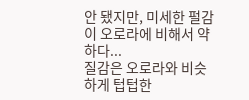안 됐지만, 미세한 펄감이 오로라에 비해서 약하다...
질감은 오로라와 비슷하게 텁텁한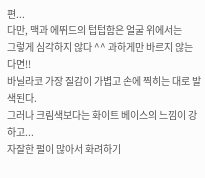편...
다만, 맥과 에뛰드의 텁텁함은 얼굴 위에서는
그렇게 심각하지 않다 ^^ 과하게만 바르지 않는다면!!
바닐라코 가장 질감이 가볍고 손에 찍히는 대로 발색된다.
그러나 크림색보다는 화이트 베이스의 느낌이 강하고...
자잘한 펄이 많아서 화려하기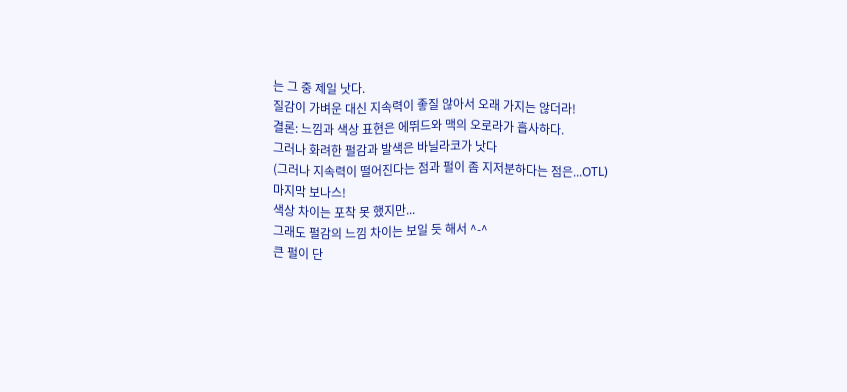는 그 중 제일 낫다.
질감이 가벼운 대신 지속력이 좋질 않아서 오래 가지는 않더라!
결론: 느낌과 색상 표현은 에뛰드와 맥의 오로라가 흡사하다.
그러나 화려한 펄감과 발색은 바닐라코가 낫다
(그러나 지속력이 떨어진다는 점과 펄이 좀 지저분하다는 점은...OTL)
마지막 보나스!
색상 차이는 포착 못 했지만...
그래도 펄감의 느낌 차이는 보일 듯 해서 ^-^
큰 펄이 단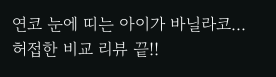연코 눈에 띠는 아이가 바닐라코...
허접한 비교 리뷰 끝!!